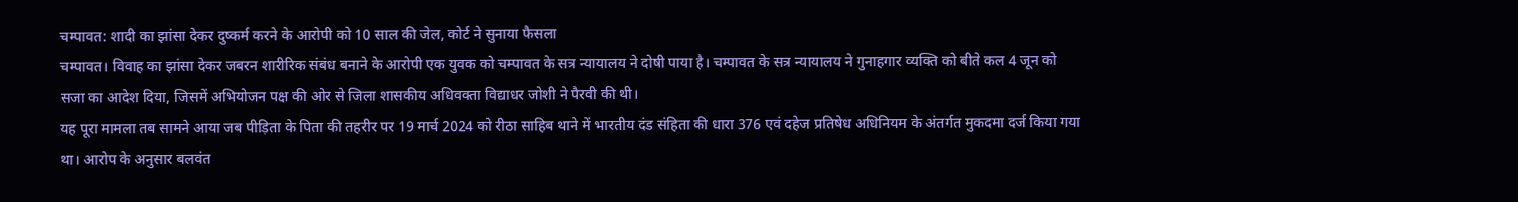चम्पावत: शादी का झांसा देकर दुष्कर्म करने के आरोपी को 10 साल की जेल, कोर्ट ने सुनाया फैसला
चम्पावत। विवाह का झांसा देकर जबरन शारीरिक संबंध बनाने के आरोपी एक युवक को चम्पावत के सत्र न्यायालय ने दोषी पाया है। चम्पावत के सत्र न्यायालय ने गुनाहगार व्यक्ति को बीते कल 4 जून को सजा का आदेश दिया, जिसमें अभियोजन पक्ष की ओर से जिला शासकीय अधिवक्ता विद्याधर जोशी ने पैरवी की थी।
यह पूरा मामला तब सामने आया जब पीड़िता के पिता की तहरीर पर 19 मार्च 2024 को रीठा साहिब थाने में भारतीय दंड संहिता की धारा 376 एवं दहेज प्रतिषेध अधिनियम के अंतर्गत मुकदमा दर्ज किया गया था। आरोप के अनुसार बलवंत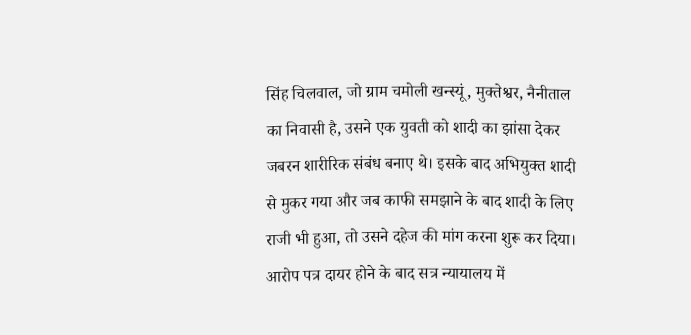सिंह चिलवाल, जो ग्राम चमोली खन्स्यूं, मुक्तेश्वर, नैनीताल का निवासी है, उसने एक युवती को शादी का झांसा देकर जबरन शारीरिक संबंध बनाए थे। इसके बाद अभियुक्त शादी से मुकर गया और जब काफी समझाने के बाद शादी के लिए राजी भी हुआ, तो उसने दहेज की मांग करना शुरू कर दिया। आरोप पत्र दायर होने के बाद सत्र न्यायालय में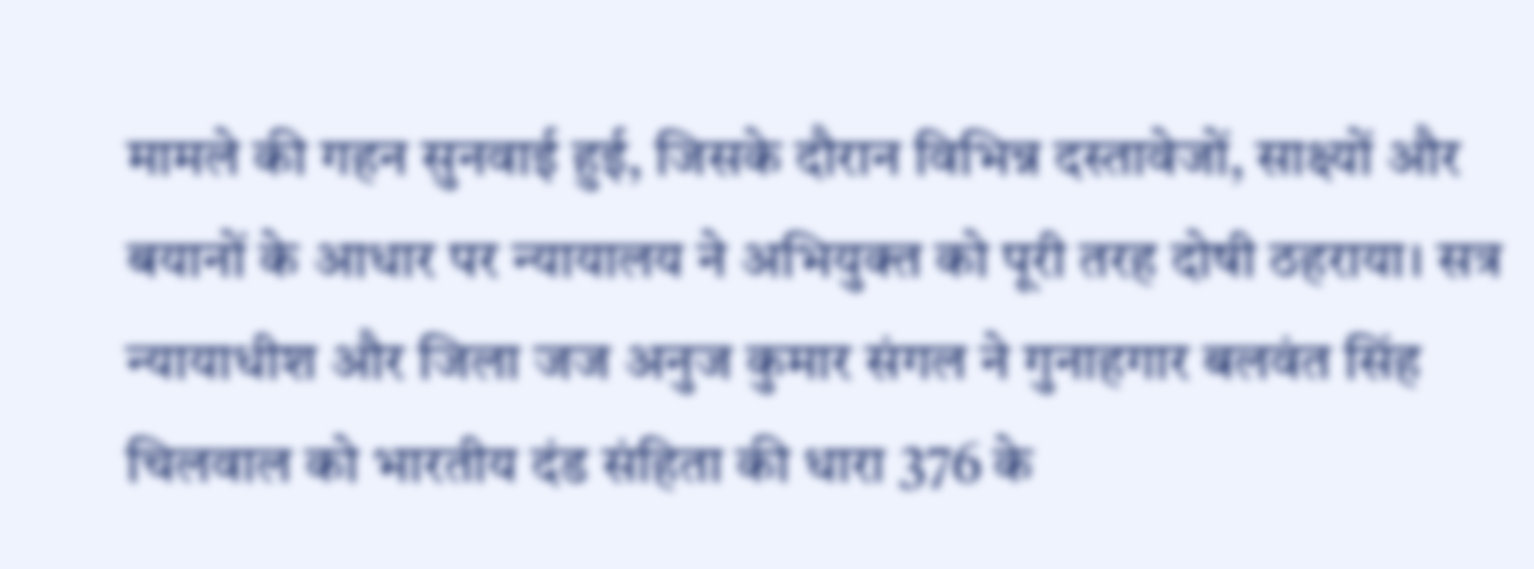मामले की गहन सुनवाई हुई, जिसके दौरान विभिन्न दस्तावेजों, साक्ष्यों और बयानों के आधार पर न्यायालय ने अभियुक्त को पूरी तरह दोषी ठहराया। सत्र न्यायाधीश और जिला जज अनुज कुमार संगल ने गुनाहगार बलवंत सिंह चिलवाल को भारतीय दंड संहिता की धारा 376 के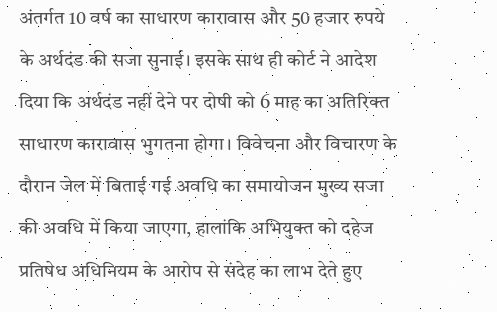अंतर्गत 10 वर्ष का साधारण कारावास और 50 हजार रुपये के अर्थदंड की सजा सुनाई। इसके साथ ही कोर्ट ने आदेश दिया कि अर्थदंड नहीं देने पर दोषी को 6 माह का अतिरिक्त साधारण कारावास भुगतना होगा। विवेचना और विचारण के दौरान जेल में बिताई गई अवधि का समायोजन मुख्य सजा की अवधि में किया जाएगा, हालांकि अभियुक्त को दहेज प्रतिषेध अधिनियम के आरोप से संदेह का लाभ देते हुए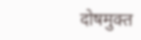दोषमुक्त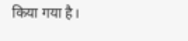किया गया है।